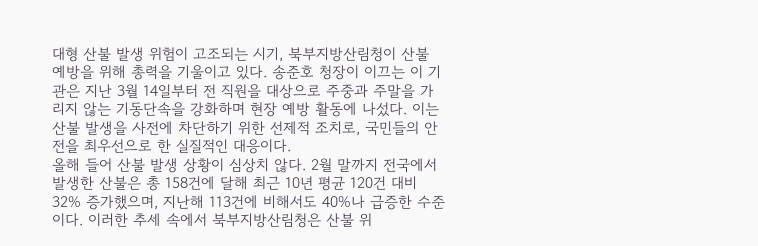대형 산불 발생 위험이 고조되는 시기, 북부지방산림청이 산불 예방을 위해 총력을 기울이고 있다. 송준호 청장이 이끄는 이 기관은 지난 3월 14일부터 전 직원을 대상으로 주중과 주말을 가리지 않는 기동단속을 강화하며 현장 예방 활동에 나섰다. 이는 산불 발생을 사전에 차단하기 위한 선제적 조치로, 국민들의 안전을 최우선으로 한 실질적인 대응이다.
올해 들어 산불 발생 상황이 심상치 않다. 2월 말까지 전국에서 발생한 산불은 총 158건에 달해 최근 10년 평균 120건 대비 32% 증가했으며, 지난해 113건에 비해서도 40%나 급증한 수준이다. 이러한 추세 속에서 북부지방산림청은 산불 위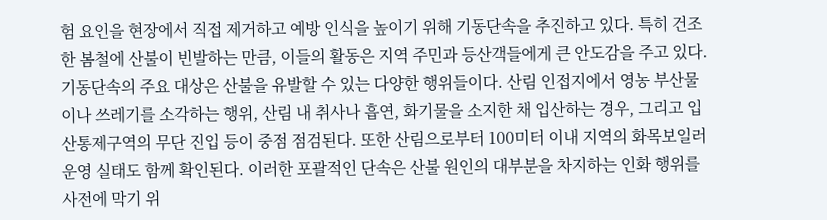험 요인을 현장에서 직접 제거하고 예방 인식을 높이기 위해 기동단속을 추진하고 있다. 특히 건조한 봄철에 산불이 빈발하는 만큼, 이들의 활동은 지역 주민과 등산객들에게 큰 안도감을 주고 있다.
기동단속의 주요 대상은 산불을 유발할 수 있는 다양한 행위들이다. 산림 인접지에서 영농 부산물이나 쓰레기를 소각하는 행위, 산림 내 취사나 흡연, 화기물을 소지한 채 입산하는 경우, 그리고 입산통제구역의 무단 진입 등이 중점 점검된다. 또한 산림으로부터 100미터 이내 지역의 화목보일러 운영 실태도 함께 확인된다. 이러한 포괄적인 단속은 산불 원인의 대부분을 차지하는 인화 행위를 사전에 막기 위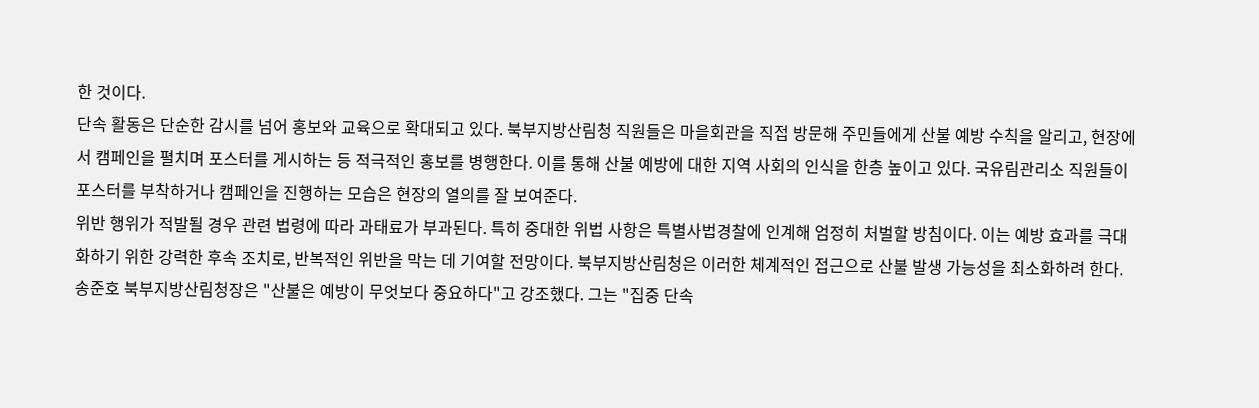한 것이다.
단속 활동은 단순한 감시를 넘어 홍보와 교육으로 확대되고 있다. 북부지방산림청 직원들은 마을회관을 직접 방문해 주민들에게 산불 예방 수칙을 알리고, 현장에서 캠페인을 펼치며 포스터를 게시하는 등 적극적인 홍보를 병행한다. 이를 통해 산불 예방에 대한 지역 사회의 인식을 한층 높이고 있다. 국유림관리소 직원들이 포스터를 부착하거나 캠페인을 진행하는 모습은 현장의 열의를 잘 보여준다.
위반 행위가 적발될 경우 관련 법령에 따라 과태료가 부과된다. 특히 중대한 위법 사항은 특별사법경찰에 인계해 엄정히 처벌할 방침이다. 이는 예방 효과를 극대화하기 위한 강력한 후속 조치로, 반복적인 위반을 막는 데 기여할 전망이다. 북부지방산림청은 이러한 체계적인 접근으로 산불 발생 가능성을 최소화하려 한다.
송준호 북부지방산림청장은 "산불은 예방이 무엇보다 중요하다"고 강조했다. 그는 "집중 단속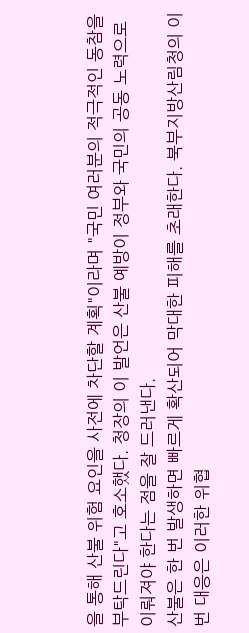을 통해 산불 위험 요인을 사전에 차단할 계획"이라며 "국민 여러분의 적극적인 동참을 부탁드린다"고 호소했다. 청장의 이 발언은 산불 예방이 정부와 국민의 공동 노력으로 이뤄져야 한다는 점을 잘 드러낸다.
산불은 한 번 발생하면 빠르게 확산되어 막대한 피해를 초래한다. 북부지방산림청의 이번 대응은 이러한 위협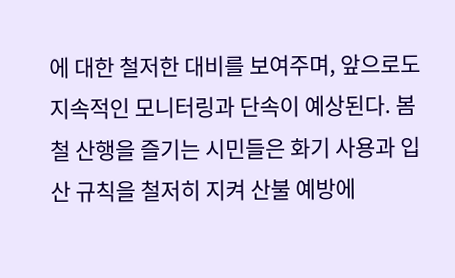에 대한 철저한 대비를 보여주며, 앞으로도 지속적인 모니터링과 단속이 예상된다. 봄철 산행을 즐기는 시민들은 화기 사용과 입산 규칙을 철저히 지켜 산불 예방에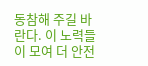동참해 주길 바란다. 이 노력들이 모여 더 안전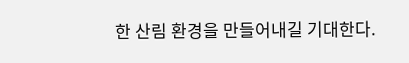한 산림 환경을 만들어내길 기대한다.